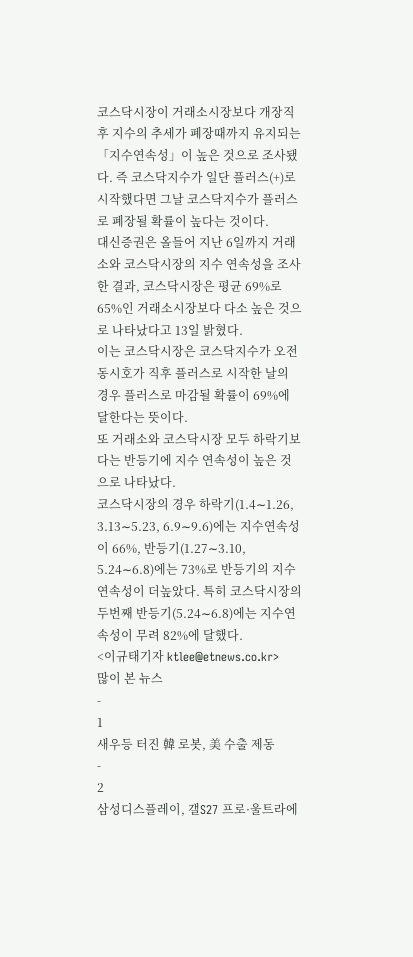코스닥시장이 거래소시장보다 개장직후 지수의 추세가 폐장때까지 유지되는 「지수연속성」이 높은 것으로 조사됐다. 즉 코스닥지수가 일단 플러스(+)로 시작했다면 그날 코스닥지수가 플러스로 폐장될 확률이 높다는 것이다.
대신증권은 올들어 지난 6일까지 거래소와 코스닥시장의 지수 연속성을 조사한 결과, 코스닥시장은 평균 69%로 65%인 거래소시장보다 다소 높은 것으로 나타났다고 13일 밝혔다.
이는 코스닥시장은 코스닥지수가 오전 동시호가 직후 플러스로 시작한 날의 경우 플러스로 마감될 확률이 69%에 달한다는 뜻이다.
또 거래소와 코스닥시장 모두 하락기보다는 반등기에 지수 연속성이 높은 것으로 나타났다.
코스닥시장의 경우 하락기(1.4∼1.26, 3.13∼5.23, 6.9∼9.6)에는 지수연속성이 66%, 반등기(1.27∼3.10, 5.24∼6.8)에는 73%로 반등기의 지수연속성이 더높았다. 특히 코스닥시장의 두번째 반등기(5.24∼6.8)에는 지수연속성이 무려 82%에 달했다.
<이규태기자 ktlee@etnews.co.kr>
많이 본 뉴스
-
1
새우등 터진 韓 로봇, 美 수출 제동
-
2
삼성디스플레이, 갤S27 프로·울트라에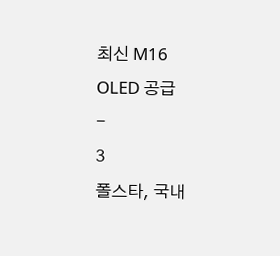최신 M16 OLED 공급
-
3
폴스타, 국내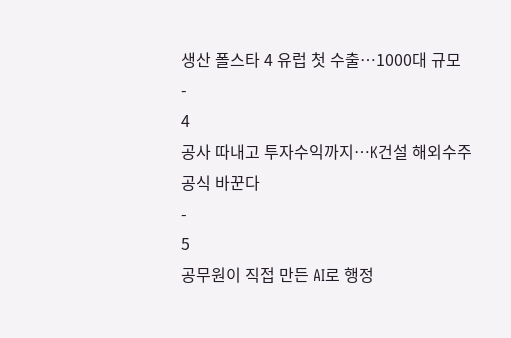생산 폴스타 4 유럽 첫 수출…1000대 규모
-
4
공사 따내고 투자수익까지…K건설 해외수주 공식 바꾼다
-
5
공무원이 직접 만든 AI로 행정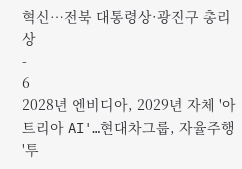혁신…전북 대통령상·광진구 총리상
-
6
2028년 엔비디아, 2029년 자체 '아트리아 AI'…현대차그룹, 자율주행 '투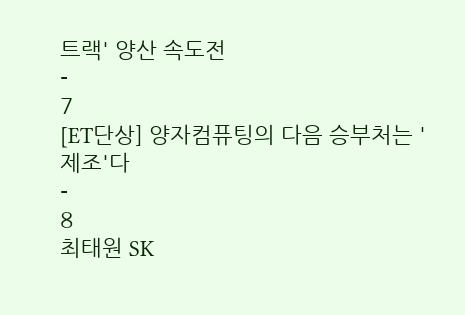트랙' 양산 속도전
-
7
[ET단상] 양자컴퓨팅의 다음 승부처는 '제조'다
-
8
최태원 SK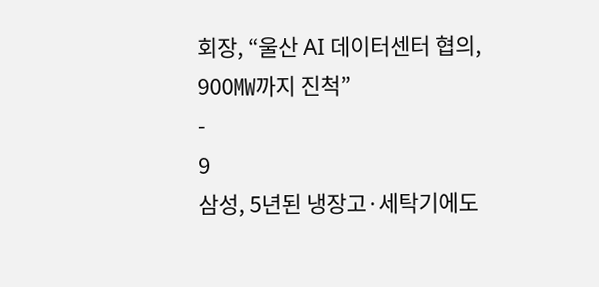회장, “울산 AI 데이터센터 협의, 900㎿까지 진척”
-
9
삼성, 5년된 냉장고·세탁기에도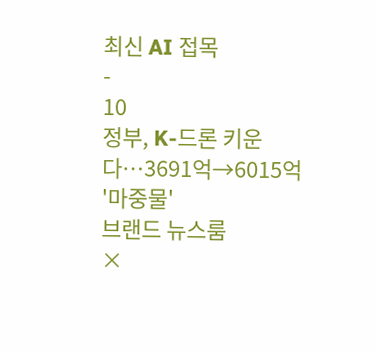최신 AI 접목
-
10
정부, K-드론 키운다…3691억→6015억 '마중물'
브랜드 뉴스룸
×